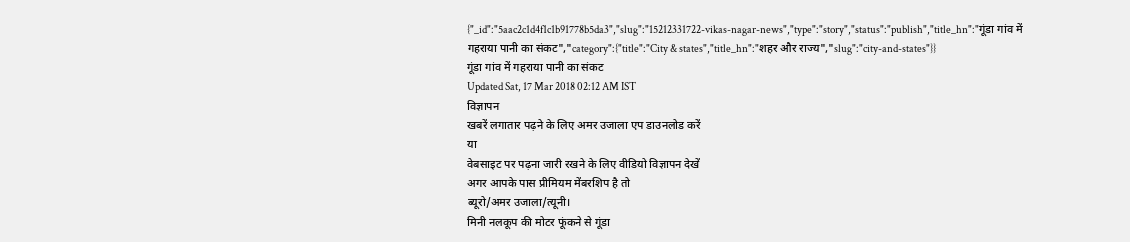{"_id":"5aac2c1d4f1c1b91778b5da3","slug":"15212331722-vikas-nagar-news","type":"story","status":"publish","title_hn":"गूंडा गांव में गहराया पानी का संकट","category":{"title":"City & states","title_hn":"शहर और राज्य","slug":"city-and-states"}}
गूंडा गांव में गहराया पानी का संकट
Updated Sat, 17 Mar 2018 02:12 AM IST
विज्ञापन
खबरें लगातार पढ़ने के लिए अमर उजाला एप डाउनलोड करें
या
वेबसाइट पर पढ़ना जारी रखने के लिए वीडियो विज्ञापन देखें
अगर आपके पास प्रीमियम मेंबरशिप है तो
ब्यूरो/अमर उजाला/त्यूनी।
मिनी नलकूप की मोटर फूंकने से गूंडा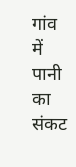गांव में पानी का संकट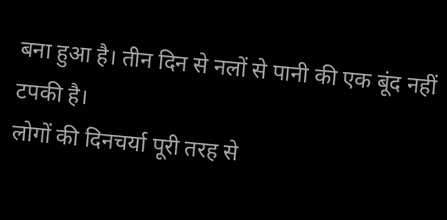बना हुआ है। तीन दिन से नलों से पानी की एक बूंद नहीं टपकी है।
लोगों की दिनचर्या पूरी तरह से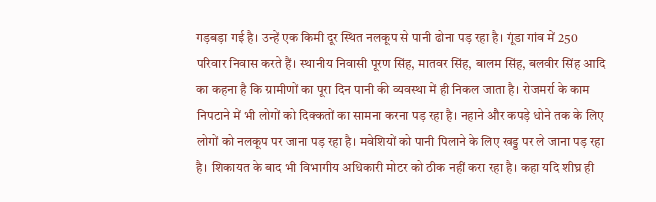गड़बड़ा गई है। उन्हें एक किमी दूर स्थित नलकूप से पानी ढोना पड़ रहा है। गूंडा गांव में 250 परिवार निवास करते हैं। स्थानीय निवासी पूरण सिंह, मातवर सिंह, बालम सिंह, बलवीर सिंह आदि का कहना है कि ग्रामीणों का पूरा दिन पानी की व्यवस्था में ही निकल जाता है। रोजमर्रा के काम निपटाने में भी लोगों को दिक्कतों का सामना करना पड़ रहा है। नहाने और कपड़े धोने तक के लिए लोगों को नलकूप पर जाना पड़ रहा है। मवेशियों को पानी पिलाने के लिए खड्ड पर ले जाना पड़ रहा है। शिकायत के बाद भी विभागीय अधिकारी मोटर को ठीक नहीं करा रहा है। कहा यदि शीघ्र ही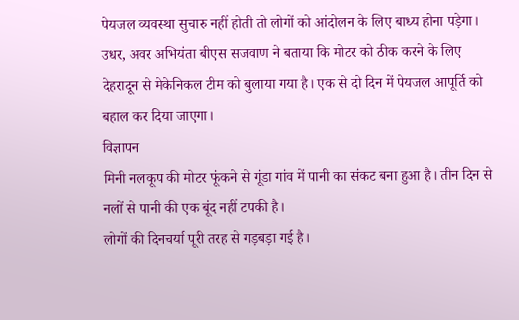पेयजल व्यवस्था सुचारु नहीं होती तो लोगों को आंदोलन के लिए बाध्य होना पड़ेगा। उधर, अवर अभियंता बीएस सजवाण ने बताया कि मोटर को ठीक करने के लिए देहरादून से मेकेनिकल टीम को बुलाया गया है। एक से दो दिन में पेयजल आपूर्ति को बहाल कर दिया जाएगा।
विज्ञापन
मिनी नलकूप की मोटर फूंकने से गूंडा गांव में पानी का संकट बना हुआ है। तीन दिन से नलों से पानी की एक बूंद नहीं टपकी है।
लोगों की दिनचर्या पूरी तरह से गड़बड़ा गई है।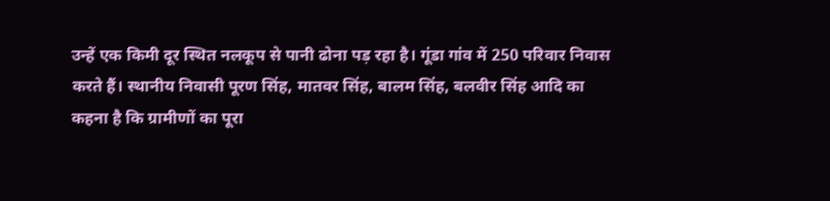उन्हें एक किमी दूर स्थित नलकूप से पानी ढोना पड़ रहा है। गूंडा गांव में 250 परिवार निवास करते हैं। स्थानीय निवासी पूरण सिंह, मातवर सिंह, बालम सिंह, बलवीर सिंह आदि का कहना है कि ग्रामीणों का पूरा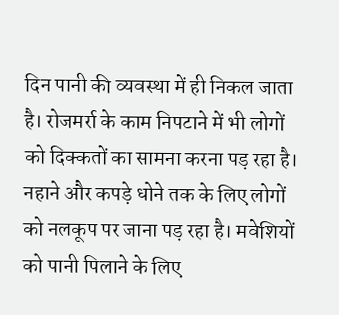दिन पानी की व्यवस्था में ही निकल जाता है। रोजमर्रा के काम निपटाने में भी लोगों को दिक्कतों का सामना करना पड़ रहा है। नहाने और कपड़े धोने तक के लिए लोगों को नलकूप पर जाना पड़ रहा है। मवेशियों को पानी पिलाने के लिए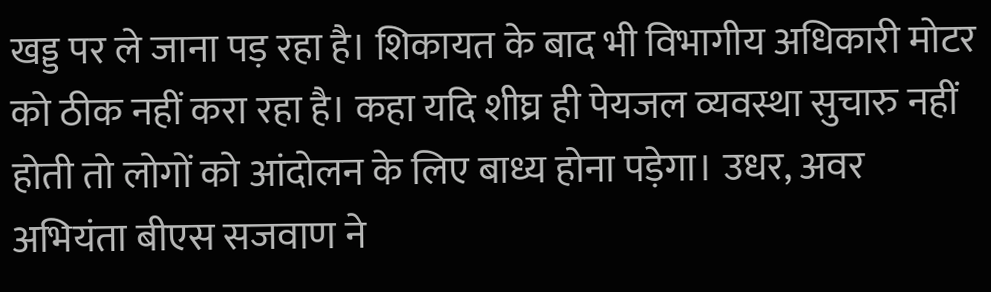खड्ड पर ले जाना पड़ रहा है। शिकायत के बाद भी विभागीय अधिकारी मोटर को ठीक नहीं करा रहा है। कहा यदि शीघ्र ही पेयजल व्यवस्था सुचारु नहीं होती तो लोगों को आंदोलन के लिए बाध्य होना पड़ेगा। उधर, अवर अभियंता बीएस सजवाण ने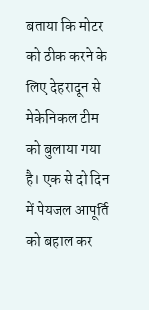बताया कि मोटर को ठीक करने के लिए देहरादून से मेकेनिकल टीम को बुलाया गया है। एक से दो दिन में पेयजल आपूर्ति को बहाल कर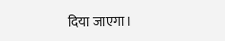दिया जाएगा।